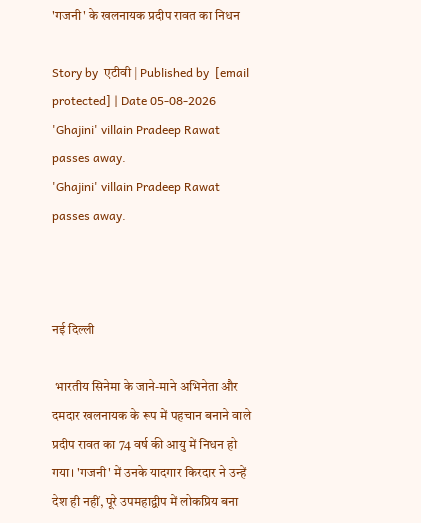'गजनी' के खलनायक प्रदीप रावत का निधन

Story by  एटीवी | Published by  [email protected] | Date 05-08-2026
'Ghajini' villain Pradeep Rawat passes away.
'Ghajini' villain Pradeep Rawat passes away.



नई दिल्ली

 भारतीय सिनेमा के जाने-माने अभिनेता और दमदार खलनायक के रूप में पहचान बनाने वाले प्रदीप रावत का 74 वर्ष की आयु में निधन हो गया। 'गजनी' में उनके यादगार किरदार ने उन्हें देश ही नहीं, पूरे उपमहाद्वीप में लोकप्रिय बना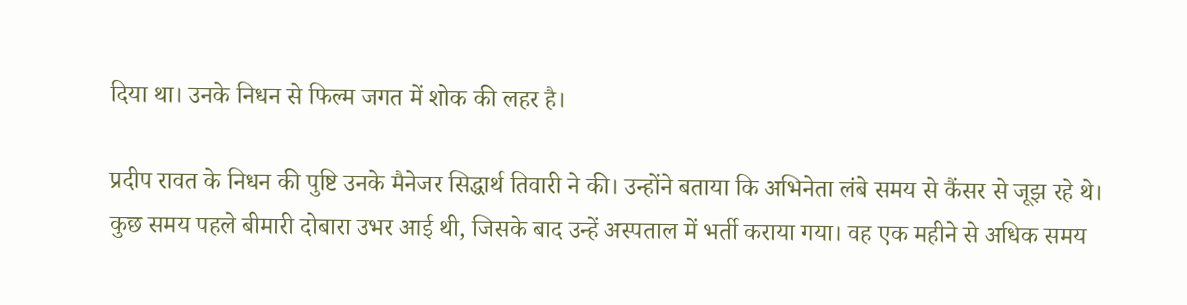दिया था। उनके निधन से फिल्म जगत में शोक की लहर है।

प्रदीप रावत के निधन की पुष्टि उनके मैनेजर सिद्धार्थ तिवारी ने की। उन्होंने बताया कि अभिनेता लंबे समय से कैंसर से जूझ रहे थे। कुछ समय पहले बीमारी दोबारा उभर आई थी, जिसके बाद उन्हें अस्पताल में भर्ती कराया गया। वह एक महीने से अधिक समय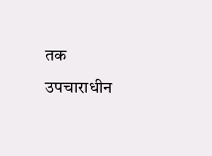तक उपचाराधीन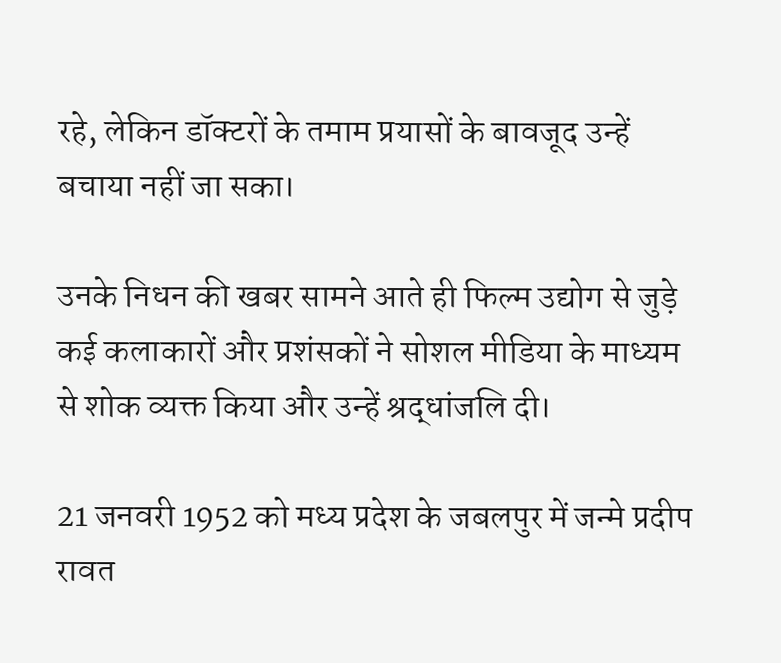रहे, लेकिन डॉक्टरों के तमाम प्रयासों के बावजूद उन्हें बचाया नहीं जा सका।

उनके निधन की खबर सामने आते ही फिल्म उद्योग से जुड़े कई कलाकारों और प्रशंसकों ने सोशल मीडिया के माध्यम से शोक व्यक्त किया और उन्हें श्रद्धांजलि दी।

21 जनवरी 1952 को मध्य प्रदेश के जबलपुर में जन्मे प्रदीप रावत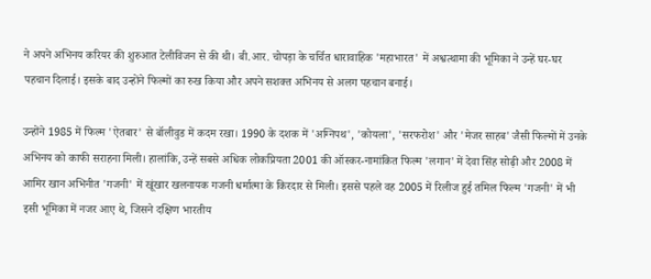ने अपने अभिनय करियर की शुरुआत टेलीविजन से की थी। बी.आर. चोपड़ा के चर्चित धारावाहिक 'महाभारत' में अश्वत्थामा की भूमिका ने उन्हें घर-घर पहचान दिलाई। इसके बाद उन्होंने फिल्मों का रुख किया और अपने सशक्त अभिनय से अलग पहचान बनाई।

उन्होंने 1985 में फिल्म 'ऐतबार' से बॉलीवुड में कदम रखा। 1990 के दशक में 'अग्निपथ', 'कोयला', 'सरफरोश' और 'मेजर साहब' जैसी फिल्मों में उनके अभिनय को काफी सराहना मिली। हालांकि, उन्हें सबसे अधिक लोकप्रियता 2001 की ऑस्कर-नामांकित फिल्म 'लगान' में देवा सिंह सोढ़ी और 2008 में आमिर खान अभिनीत 'गजनी' में खूंखार खलनायक गजनी धर्मात्मा के किरदार से मिली। इससे पहले वह 2005 में रिलीज हुई तमिल फिल्म 'गजनी' में भी इसी भूमिका में नजर आए थे, जिसने दक्षिण भारतीय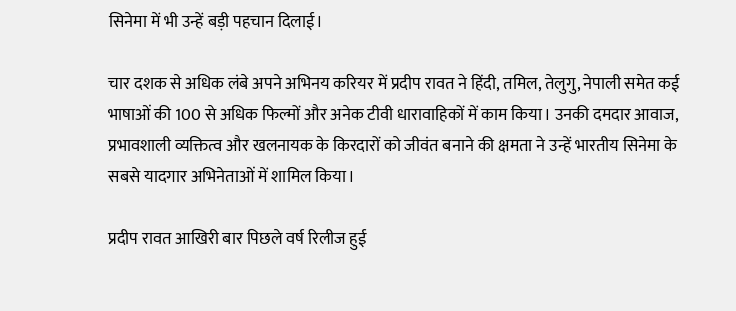सिनेमा में भी उन्हें बड़ी पहचान दिलाई।

चार दशक से अधिक लंबे अपने अभिनय करियर में प्रदीप रावत ने हिंदी, तमिल, तेलुगु, नेपाली समेत कई भाषाओं की 100 से अधिक फिल्मों और अनेक टीवी धारावाहिकों में काम किया। उनकी दमदार आवाज, प्रभावशाली व्यक्तित्व और खलनायक के किरदारों को जीवंत बनाने की क्षमता ने उन्हें भारतीय सिनेमा के सबसे यादगार अभिनेताओं में शामिल किया।

प्रदीप रावत आखिरी बार पिछले वर्ष रिलीज हुई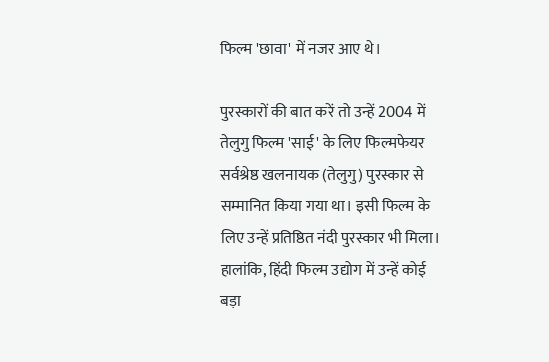फिल्म 'छावा' में नजर आए थे।

पुरस्कारों की बात करें तो उन्हें 2004 में तेलुगु फिल्म 'साई' के लिए फिल्मफेयर सर्वश्रेष्ठ खलनायक (तेलुगु) पुरस्कार से सम्मानित किया गया था। इसी फिल्म के लिए उन्हें प्रतिष्ठित नंदी पुरस्कार भी मिला। हालांकि, हिंदी फिल्म उद्योग में उन्हें कोई बड़ा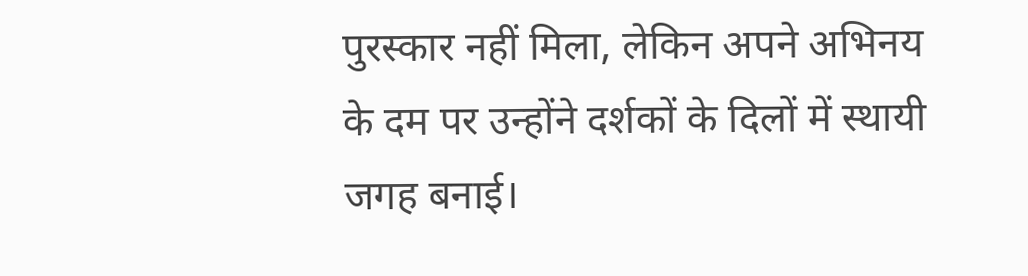पुरस्कार नहीं मिला, लेकिन अपने अभिनय के दम पर उन्होंने दर्शकों के दिलों में स्थायी जगह बनाई।